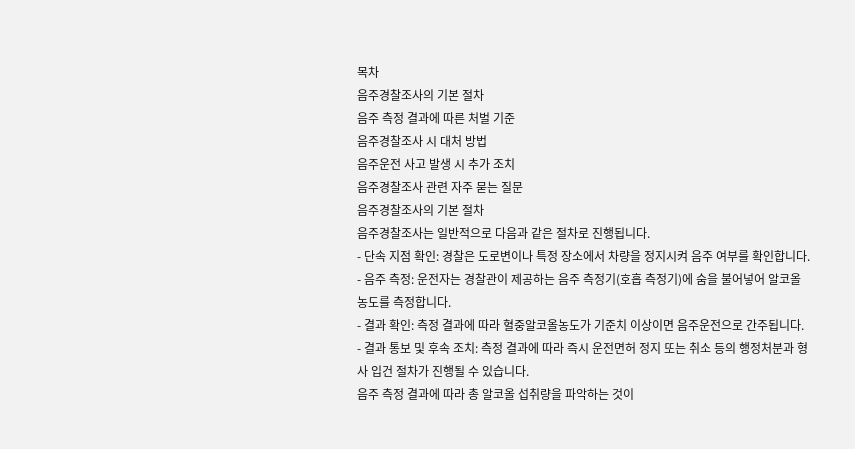목차
음주경찰조사의 기본 절차
음주 측정 결과에 따른 처벌 기준
음주경찰조사 시 대처 방법
음주운전 사고 발생 시 추가 조치
음주경찰조사 관련 자주 묻는 질문
음주경찰조사의 기본 절차
음주경찰조사는 일반적으로 다음과 같은 절차로 진행됩니다.
- 단속 지점 확인: 경찰은 도로변이나 특정 장소에서 차량을 정지시켜 음주 여부를 확인합니다.
- 음주 측정: 운전자는 경찰관이 제공하는 음주 측정기(호흡 측정기)에 숨을 불어넣어 알코올 농도를 측정합니다.
- 결과 확인: 측정 결과에 따라 혈중알코올농도가 기준치 이상이면 음주운전으로 간주됩니다.
- 결과 통보 및 후속 조치: 측정 결과에 따라 즉시 운전면허 정지 또는 취소 등의 행정처분과 형사 입건 절차가 진행될 수 있습니다.
음주 측정 결과에 따라 총 알코올 섭취량을 파악하는 것이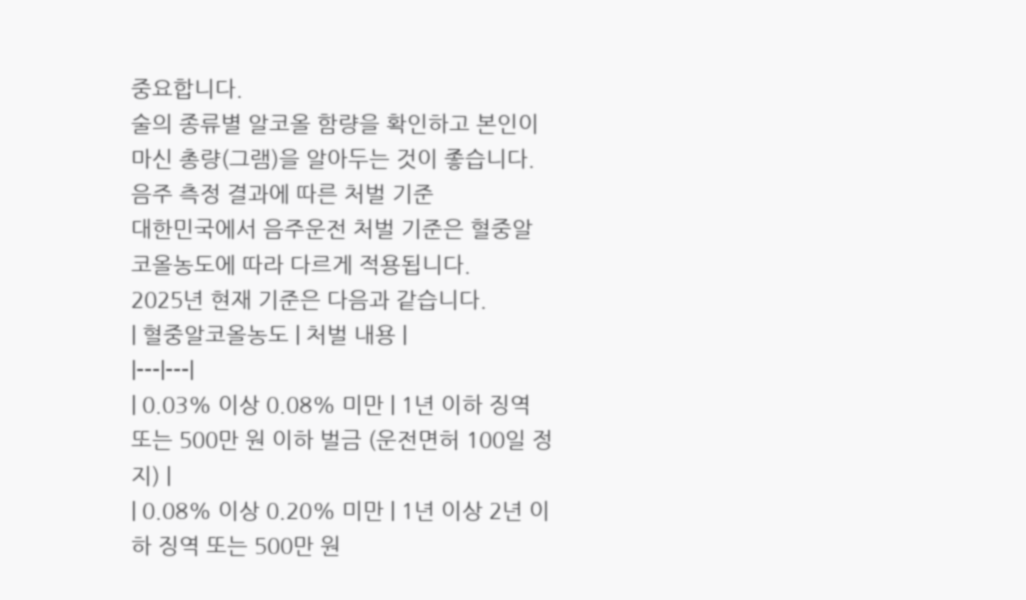중요합니다.
술의 종류별 알코올 함량을 확인하고 본인이 마신 총량(그램)을 알아두는 것이 좋습니다.
음주 측정 결과에 따른 처벌 기준
대한민국에서 음주운전 처벌 기준은 혈중알코올농도에 따라 다르게 적용됩니다.
2025년 현재 기준은 다음과 같습니다.
| 혈중알코올농도 | 처벌 내용 |
|---|---|
| 0.03% 이상 0.08% 미만 | 1년 이하 징역 또는 500만 원 이하 벌금 (운전면허 100일 정지) |
| 0.08% 이상 0.20% 미만 | 1년 이상 2년 이하 징역 또는 500만 원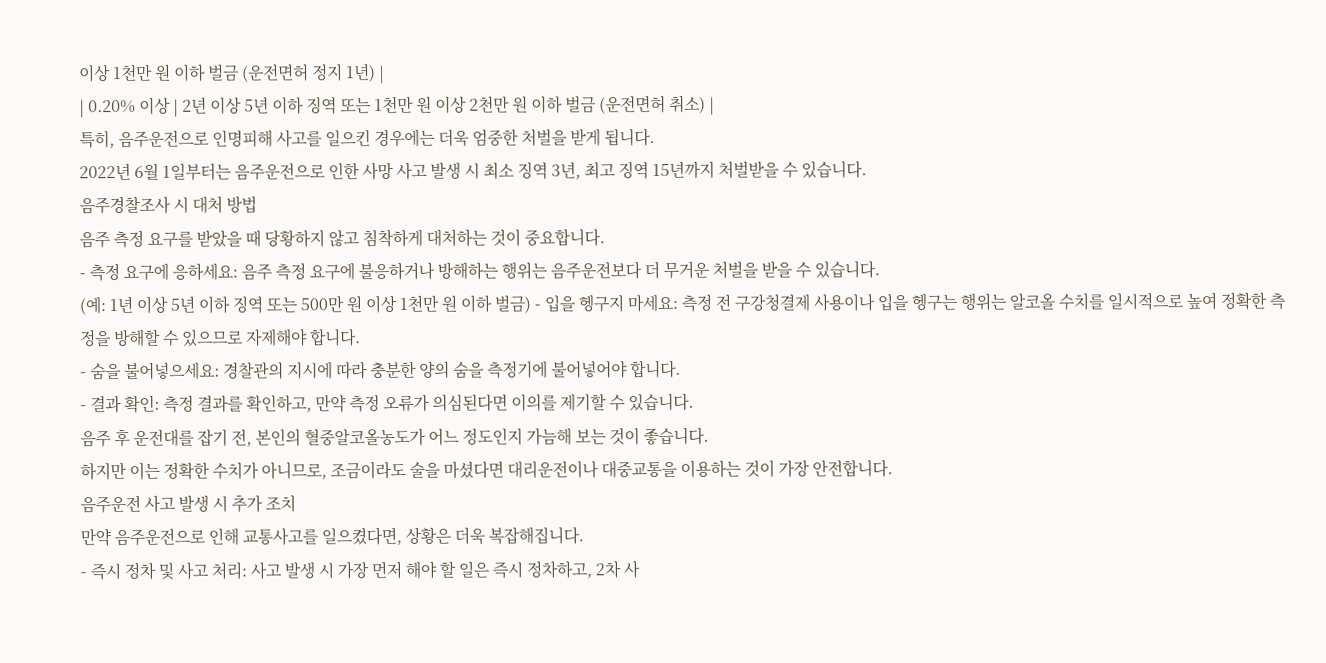이상 1천만 원 이하 벌금 (운전면허 정지 1년) |
| 0.20% 이상 | 2년 이상 5년 이하 징역 또는 1천만 원 이상 2천만 원 이하 벌금 (운전면허 취소) |
특히, 음주운전으로 인명피해 사고를 일으킨 경우에는 더욱 엄중한 처벌을 받게 됩니다.
2022년 6월 1일부터는 음주운전으로 인한 사망 사고 발생 시 최소 징역 3년, 최고 징역 15년까지 처벌받을 수 있습니다.
음주경찰조사 시 대처 방법
음주 측정 요구를 받았을 때 당황하지 않고 침착하게 대처하는 것이 중요합니다.
- 측정 요구에 응하세요: 음주 측정 요구에 불응하거나 방해하는 행위는 음주운전보다 더 무거운 처벌을 받을 수 있습니다.
(예: 1년 이상 5년 이하 징역 또는 500만 원 이상 1천만 원 이하 벌금) - 입을 헹구지 마세요: 측정 전 구강청결제 사용이나 입을 헹구는 행위는 알코올 수치를 일시적으로 높여 정확한 측정을 방해할 수 있으므로 자제해야 합니다.
- 숨을 불어넣으세요: 경찰관의 지시에 따라 충분한 양의 숨을 측정기에 불어넣어야 합니다.
- 결과 확인: 측정 결과를 확인하고, 만약 측정 오류가 의심된다면 이의를 제기할 수 있습니다.
음주 후 운전대를 잡기 전, 본인의 혈중알코올농도가 어느 정도인지 가늠해 보는 것이 좋습니다.
하지만 이는 정확한 수치가 아니므로, 조금이라도 술을 마셨다면 대리운전이나 대중교통을 이용하는 것이 가장 안전합니다.
음주운전 사고 발생 시 추가 조치
만약 음주운전으로 인해 교통사고를 일으켰다면, 상황은 더욱 복잡해집니다.
- 즉시 정차 및 사고 처리: 사고 발생 시 가장 먼저 해야 할 일은 즉시 정차하고, 2차 사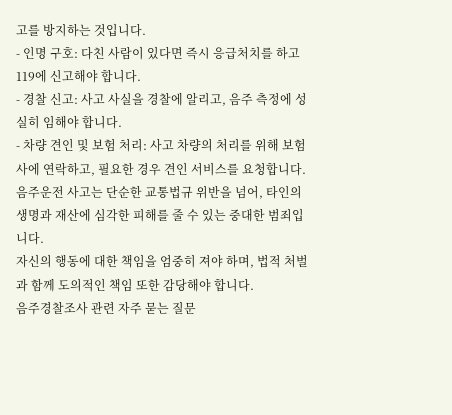고를 방지하는 것입니다.
- 인명 구호: 다친 사람이 있다면 즉시 응급처치를 하고 119에 신고해야 합니다.
- 경찰 신고: 사고 사실을 경찰에 알리고, 음주 측정에 성실히 임해야 합니다.
- 차량 견인 및 보험 처리: 사고 차량의 처리를 위해 보험사에 연락하고, 필요한 경우 견인 서비스를 요청합니다.
음주운전 사고는 단순한 교통법규 위반을 넘어, 타인의 생명과 재산에 심각한 피해를 줄 수 있는 중대한 범죄입니다.
자신의 행동에 대한 책임을 엄중히 져야 하며, 법적 처벌과 함께 도의적인 책임 또한 감당해야 합니다.
음주경찰조사 관련 자주 묻는 질문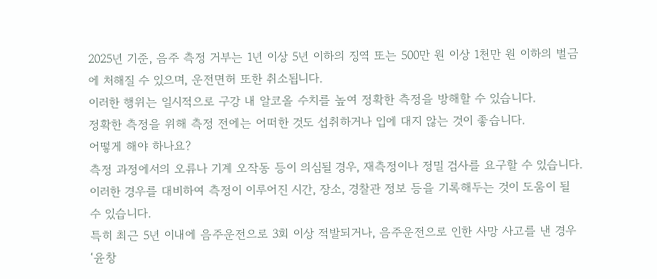2025년 기준, 음주 측정 거부는 1년 이상 5년 이하의 징역 또는 500만 원 이상 1천만 원 이하의 벌금에 처해질 수 있으며, 운전면허 또한 취소됩니다.
이러한 행위는 일시적으로 구강 내 알코올 수치를 높여 정확한 측정을 방해할 수 있습니다.
정확한 측정을 위해 측정 전에는 어떠한 것도 섭취하거나 입에 대지 않는 것이 좋습니다.
어떻게 해야 하나요?
측정 과정에서의 오류나 기계 오작동 등이 의심될 경우, 재측정이나 정밀 검사를 요구할 수 있습니다.
이러한 경우를 대비하여 측정이 이루어진 시간, 장소, 경찰관 정보 등을 기록해두는 것이 도움이 될 수 있습니다.
특히 최근 5년 이내에 음주운전으로 3회 이상 적발되거나, 음주운전으로 인한 사망 사고를 낸 경우 ‘윤창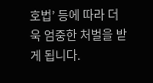호법’ 등에 따라 더욱 엄중한 처벌을 받게 됩니다.